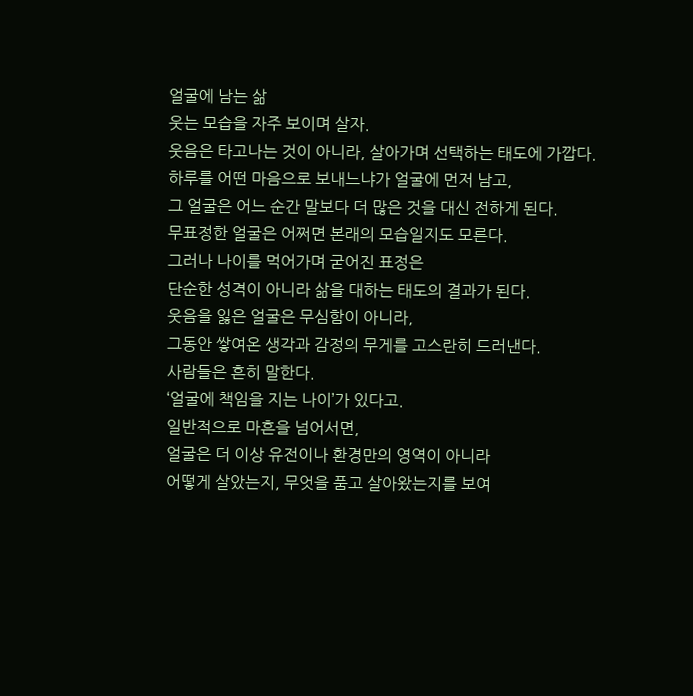얼굴에 남는 삶
웃는 모습을 자주 보이며 살자.
웃음은 타고나는 것이 아니라, 살아가며 선택하는 태도에 가깝다.
하루를 어떤 마음으로 보내느냐가 얼굴에 먼저 남고,
그 얼굴은 어느 순간 말보다 더 많은 것을 대신 전하게 된다.
무표정한 얼굴은 어쩌면 본래의 모습일지도 모른다.
그러나 나이를 먹어가며 굳어진 표정은
단순한 성격이 아니라 삶을 대하는 태도의 결과가 된다.
웃음을 잃은 얼굴은 무심함이 아니라,
그동안 쌓여온 생각과 감정의 무게를 고스란히 드러낸다.
사람들은 흔히 말한다.
‘얼굴에 책임을 지는 나이’가 있다고.
일반적으로 마흔을 넘어서면,
얼굴은 더 이상 유전이나 환경만의 영역이 아니라
어떻게 살았는지, 무엇을 품고 살아왔는지를 보여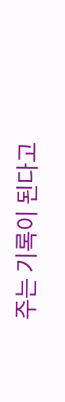주는 기록이 된다고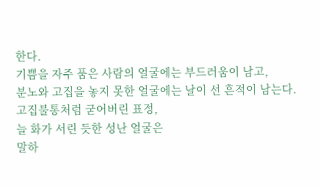한다.
기쁨을 자주 품은 사람의 얼굴에는 부드러움이 남고,
분노와 고집을 놓지 못한 얼굴에는 날이 선 흔적이 남는다.
고집불통처럼 굳어버린 표정,
늘 화가 서린 듯한 성난 얼굴은
말하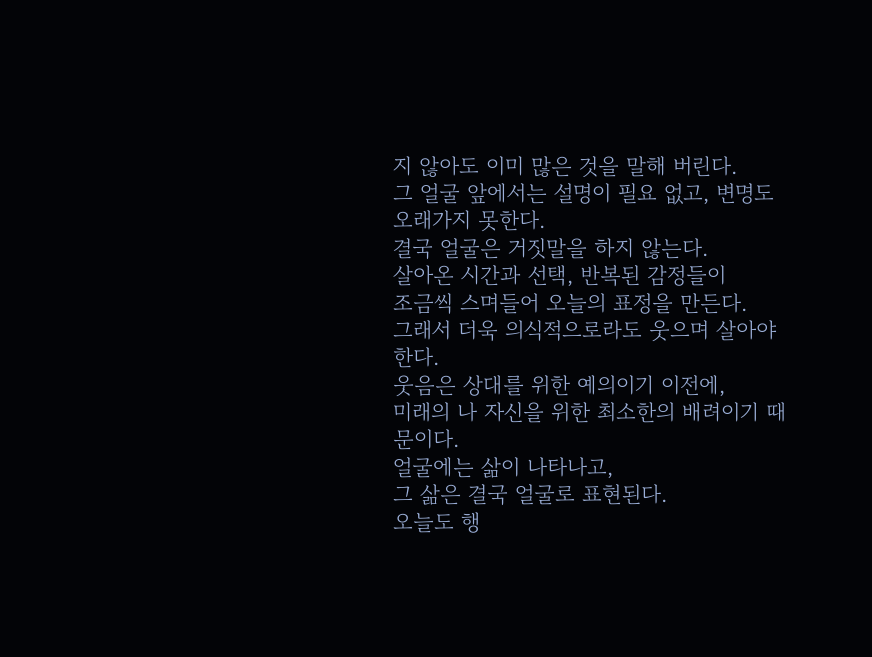지 않아도 이미 많은 것을 말해 버린다.
그 얼굴 앞에서는 설명이 필요 없고, 변명도 오래가지 못한다.
결국 얼굴은 거짓말을 하지 않는다.
살아온 시간과 선택, 반복된 감정들이
조금씩 스며들어 오늘의 표정을 만든다.
그래서 더욱 의식적으로라도 웃으며 살아야 한다.
웃음은 상대를 위한 예의이기 이전에,
미래의 나 자신을 위한 최소한의 배려이기 때문이다.
얼굴에는 삶이 나타나고,
그 삶은 결국 얼굴로 표현된다.
오늘도 행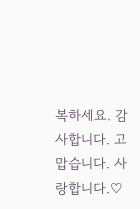복하세요. 감사합니다. 고맙습니다. 사랑합니다.♡